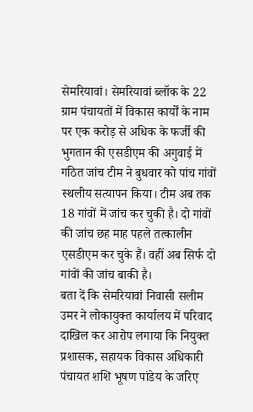सेमरियावां। सेमरियावां ब्लॉक के 22 ग्राम पंचायतों में विकास कार्यों के नाम पर एक करोड़ से अधिक के फर्जी की भुगतान की एसडीएम की अगुवाई में गठित जांच टीम ने बुधवार को पांच गांवों स्थलीय सत्यापन किया। टीम अब तक 18 गांवों में जांच कर चुकी है। दो गांवों की जांच छह माह पहले तत्कालीन एसडीएम कर चुके हैं। वहीं अब सिर्फ दो गांवों की जांच बाकी है।
बता दें कि सेमरियावां निवासी सलीम उमर ने लोकायुक्त कार्यालय में परिवाद दाखिल कर आरोप लगाया कि नियुक्त प्रशासक, सहायक विकास अधिकारी पंचायत शशि भूषण पांडेय के जरिए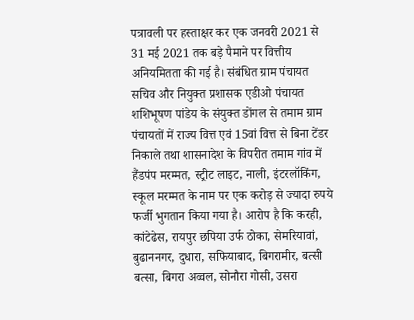पत्रावली पर हस्ताक्षर कर एक जनवरी 2021 से 31 मई 2021 तक बड़े पैमाने पर वित्तीय अनियमितता की गई है। संबंधित ग्राम पंचायत सचिव और नियुक्त प्रशासक एडीओ पंचायत शशिभूषण पांडेय के संयुक्त डोंगल से तमाम ग्राम पंचायतों में राज्य वित्त एवं 15वां वित्त से बिना टेंडर निकाले तथा शासनादेश के विपरीत तमाम गांव में हैंडपंप मरम्मत, स्ट्रीट लाइट, नाली, इंटरलॉकिंग, स्कूल मरम्मत के नाम पर एक करोड़ से ज्यादा रुपये फर्जी भुगतान किया गया है। आरोप है कि करही, कांटेढेस, रायपुर छपिया उर्फ ठोका, सेमरियावां, बुढाननगर, दुधारा, सफियाबाद, बिगरामीर, बत्सी बत्सा, बिगरा अव्वल, सोनौरा गोसी, उसरा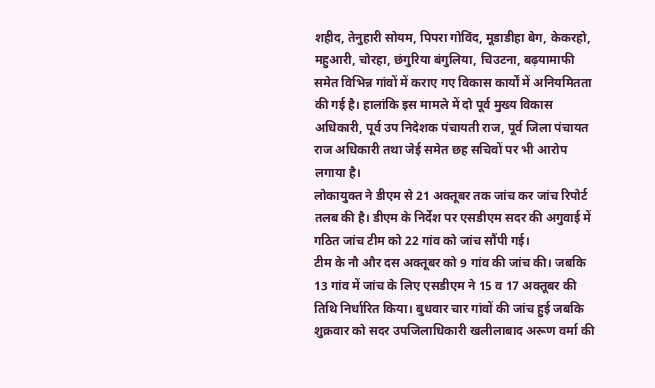शहीद, तेनुहारी सोयम, पिपरा गोविंद, मूडाडीहा बेग, केकरहो, महुआरी, चोरहा, छंगुरिया बंगुलिया, चिउटना, बढ़यामाफी समेत विभिन्न गांवों में कराए गए विकास कार्यों में अनियमितता की गई है। हालांकि इस मामले में दो पूर्व मुख्य विकास अधिकारी, पूर्व उप निदेशक पंचायती राज, पूर्व जिला पंचायत राज अधिकारी तथा जेई समेत छह सचिवों पर भी आरोप लगाया है।
लोकायुक्त ने डीएम से 21 अक्तूबर तक जांच कर जांच रिपोर्ट तलब की है। डीएम के निर्देश पर एसडीएम सदर की अगुवाई में गठित जांच टीम को 22 गांव को जांच सौंपी गई।
टीम के नौ और दस अक्तूबर को 9 गांव की जांच की। जबकि 13 गांव में जांच के लिए एसडीएम ने 15 व 17 अक्तूबर की तिथि निर्धारित किया। बुधवार चार गांवों की जांच हुई जबकि शुक्रवार को सदर उपजिलाधिकारी खलीलाबाद अरूण वर्मा की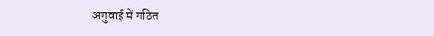अगुवाई में गठित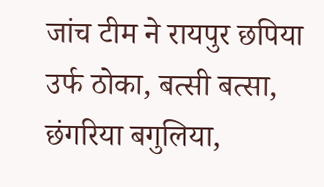जांच टीम ने रायपुर छपिया उर्फ ठोका, बत्सी बत्सा, छंगरिया बगुलिया,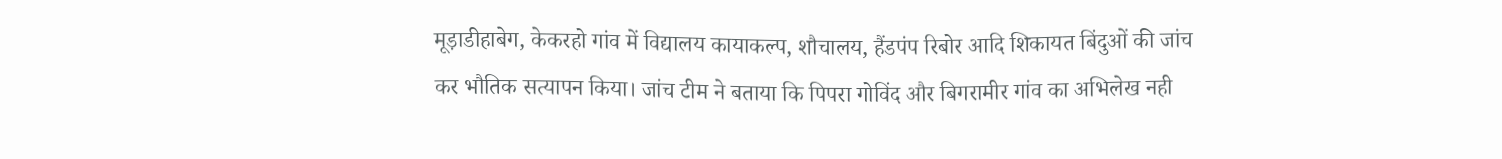मूड़ाडीहाबेग, केकरहो गांव में विद्यालय कायाकल्प, शौचालय, हैंडपंप रिबोर आदि शिकायत बिंदुओं की जांच कर भौतिक सत्यापन किया। जांच टीम ने बताया कि पिपरा गोविंद और बिगरामीर गांव का अभिलेख नही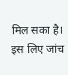मिल सका है। इस लिए जांच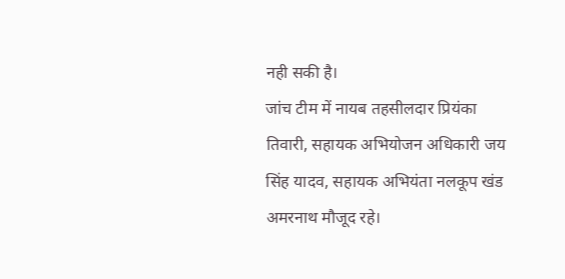नही सकी है।
जांच टीम में नायब तहसीलदार प्रियंका तिवारी, सहायक अभियोजन अधिकारी जय सिंह यादव, सहायक अभियंता नलकूप खंड अमरनाथ मौजूद रहे।